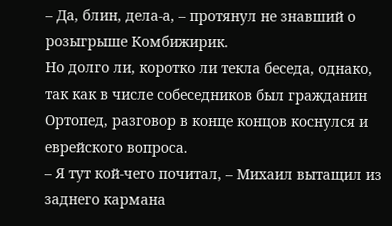– Да, блин, дела-а, – протянул не знавший о розыгрыше Комбижирик.
Но долго ли, коротко ли текла беседа, однако, так как в числе собеседников был гражданин Ортопед, разговор в конце концов коснулся и еврейского вопроса.
– Я тут кой-чего почитал, – Михаил вытащил из заднего кармана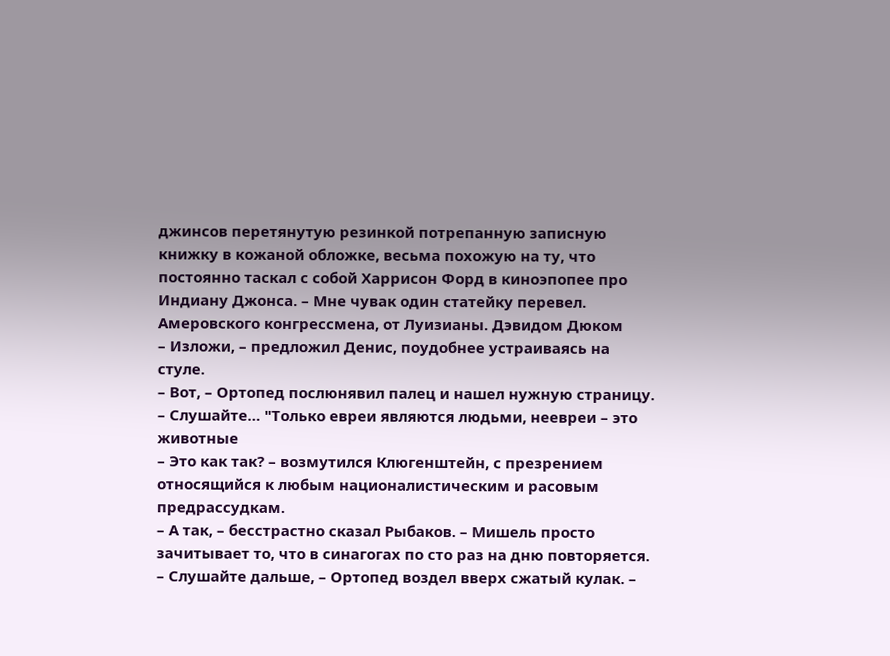джинсов перетянутую резинкой потрепанную записную книжку в кожаной обложке, весьма похожую на ту, что постоянно таскал с собой Харрисон Форд в киноэпопее про Индиану Джонса. – Мне чувак один статейку перевел. Амеровского конгрессмена, от Луизианы. Дэвидом Дюком
– Изложи, – предложил Денис, поудобнее устраиваясь на стуле.
– Вот, – Ортопед послюнявил палец и нашел нужную страницу. – Слушайте… "Только евреи являются людьми, неевреи – это животные
– Это как так? – возмутился Клюгенштейн, с презрением относящийся к любым националистическим и расовым предрассудкам.
– А так, – бесстрастно сказал Рыбаков. – Мишель просто зачитывает то, что в синагогах по сто раз на дню повторяется.
– Слушайте дальше, – Ортопед воздел вверх сжатый кулак. –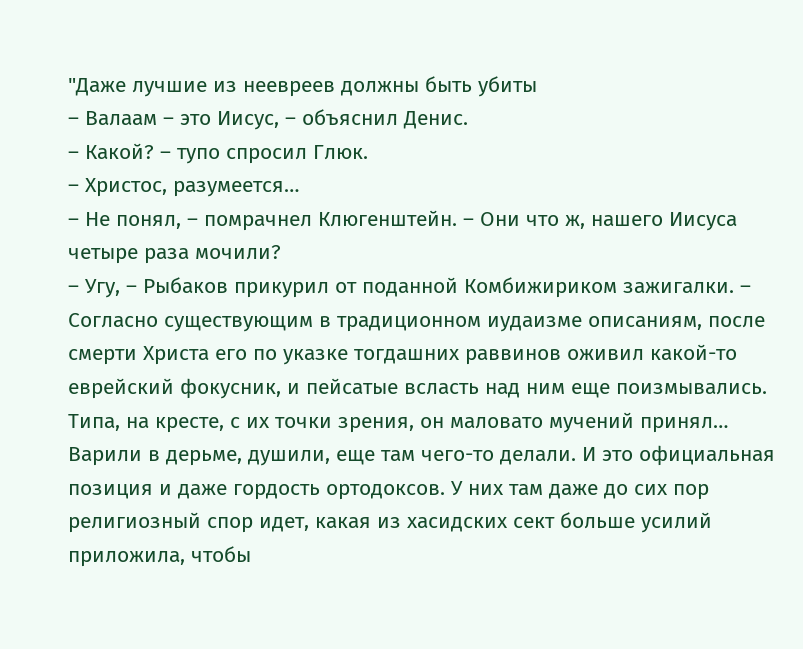"Даже лучшие из неевреев должны быть убиты
– Валаам – это Иисус, – объяснил Денис.
– Какой? – тупо спросил Глюк.
– Христос, разумеется…
– Не понял, – помрачнел Клюгенштейн. – Они что ж, нашего Иисуса четыре раза мочили?
– Угу, – Рыбаков прикурил от поданной Комбижириком зажигалки. – Согласно существующим в традиционном иудаизме описаниям, после смерти Христа его по указке тогдашних раввинов оживил какой-то еврейский фокусник, и пейсатые всласть над ним еще поизмывались. Типа, на кресте, с их точки зрения, он маловато мучений принял… Варили в дерьме, душили, еще там чего-то делали. И это официальная позиция и даже гордость ортодоксов. У них там даже до сих пор религиозный спор идет, какая из хасидских сект больше усилий приложила, чтобы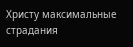Христу максимальные страдания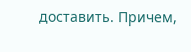доставить. Причем,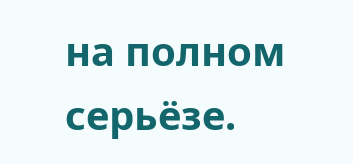на полном серьёзе.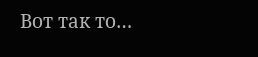Вот так то…